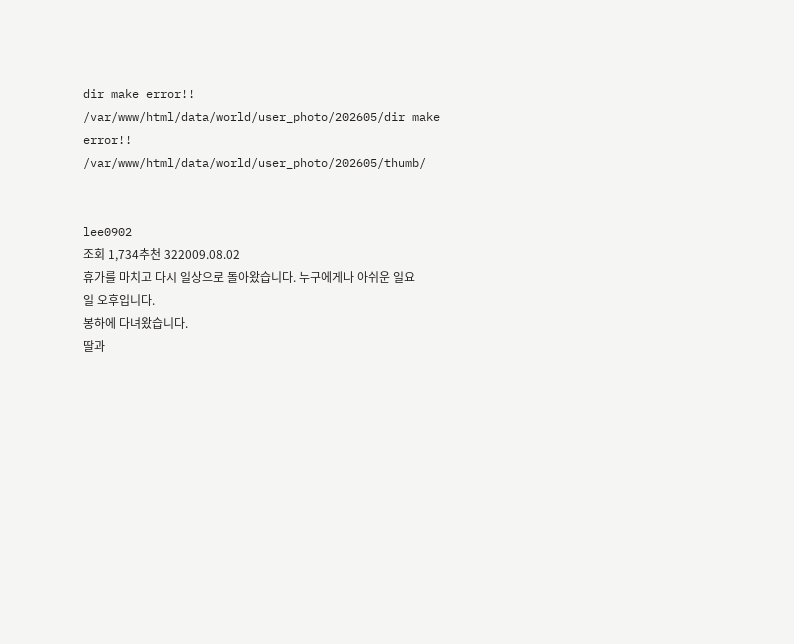dir make error!! /var/www/html/data/world/user_photo/202605/dir make error!! /var/www/html/data/world/user_photo/202605/thumb/


lee0902
조회 1,734추천 322009.08.02
휴가를 마치고 다시 일상으로 돌아왔습니다. 누구에게나 아쉬운 일요일 오후입니다.
봉하에 다녀왔습니다.
딸과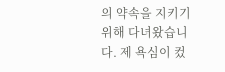의 약속을 지키기 위해 다녀왔습니다. 제 욕심이 컸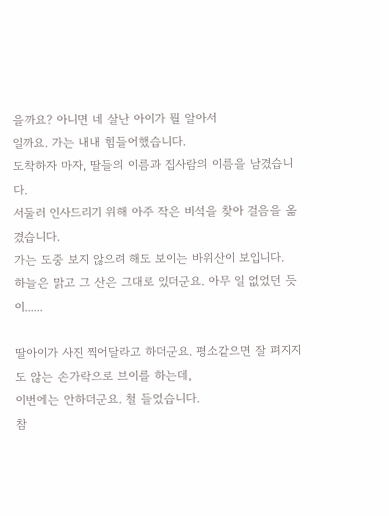을까요? 아니면 네 살난 아이가 뭘 알아서
일까요. 가는 내내 힘들어했습니다.
도착하자 마자, 딸들의 이름과 집사람의 이름을 남겼습니다.
서둘러 인사드리기 위해 아주 작은 비석을 찾아 걸음을 옮겼습니다.
가는 도중 보지 않으려 해도 보이는 바위산이 보입니다.
하늘은 맑고 그 산은 그대로 있더군요. 아무 일 없었던 듯이......

딸아이가 사진 찍어달라고 하더군요. 평소같으면 잘 펴지지도 않는 손가락으로 브이를 하는데,
이번에는 안하더군요. 철 들었습니다.
참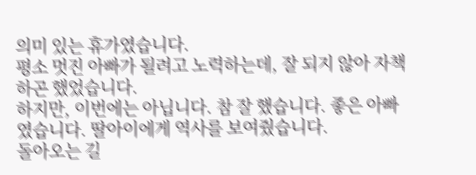의미 있는 휴가였습니다.
평소 멋진 아빠가 될려고 노력하는데, 잘 되지 않아 자책하곤 했었습니다.
하지만, 이번에는 아닙니다. 참 잘 했습니다. 좋은 아빠였습니다. 딸아이에게 역사를 보여줬습니다.
돌아오는 길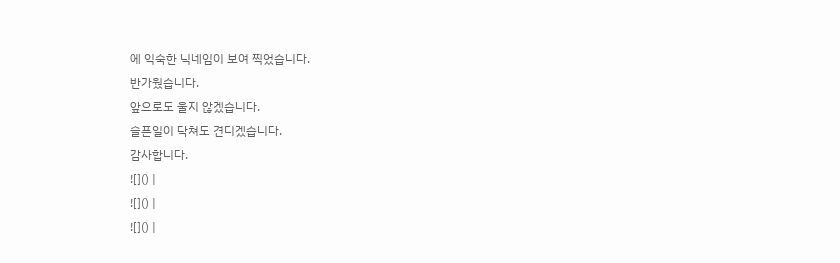에 익숙한 닉네임이 보여 찍었습니다.
반가웠습니다.
앞으로도 울지 않겠습니다.
슬픈일이 닥쳐도 견디겠습니다.
감사합니다.
![]() |
![]() |
![]() |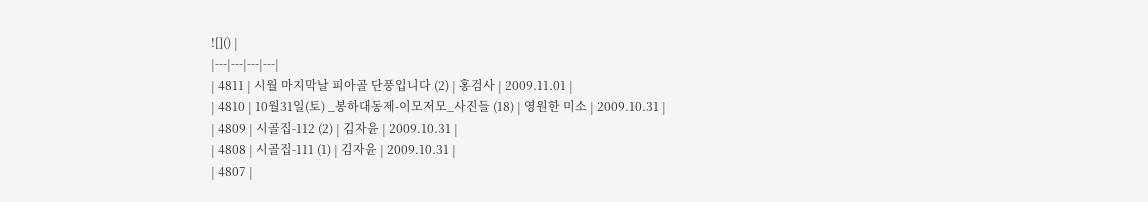![]() |
|---|---|---|---|
| 4811 | 시월 마지막날 피아골 단풍입니다 (2) | 홍검사 | 2009.11.01 |
| 4810 | 10월31일(토) _봉하대동제-이모저모_사진들 (18) | 영원한 미소 | 2009.10.31 |
| 4809 | 시골집-112 (2) | 김자윤 | 2009.10.31 |
| 4808 | 시골집-111 (1) | 김자윤 | 2009.10.31 |
| 4807 |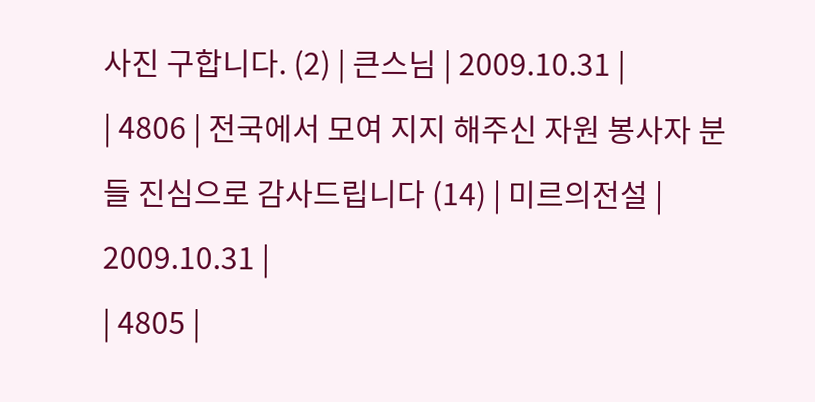사진 구합니다. (2) | 큰스님 | 2009.10.31 |
| 4806 | 전국에서 모여 지지 해주신 자원 봉사자 분들 진심으로 감사드립니다 (14) | 미르의전설 | 2009.10.31 |
| 4805 |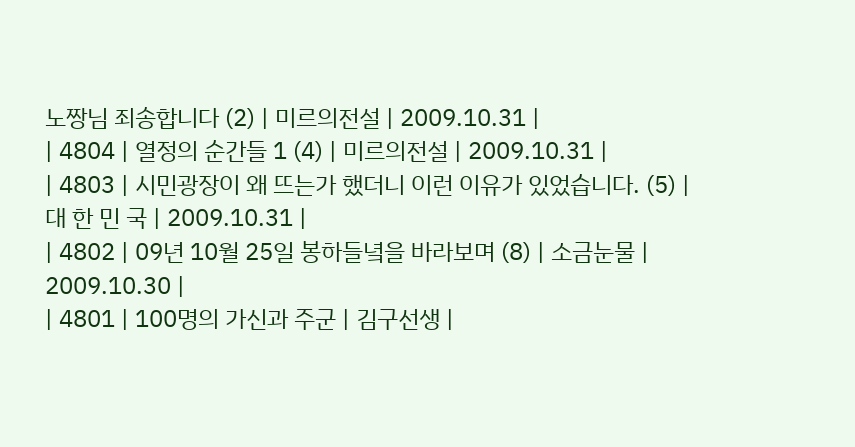노짱님 죄송합니다 (2) | 미르의전설 | 2009.10.31 |
| 4804 | 열정의 순간들 1 (4) | 미르의전설 | 2009.10.31 |
| 4803 | 시민광장이 왜 뜨는가 했더니 이런 이유가 있었습니다. (5) | 대 한 민 국 | 2009.10.31 |
| 4802 | 09년 10월 25일 봉하들녘을 바라보며 (8) | 소금눈물 | 2009.10.30 |
| 4801 | 100명의 가신과 주군 | 김구선생 |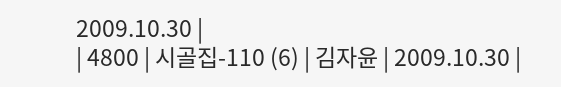2009.10.30 |
| 4800 | 시골집-110 (6) | 김자윤 | 2009.10.30 |